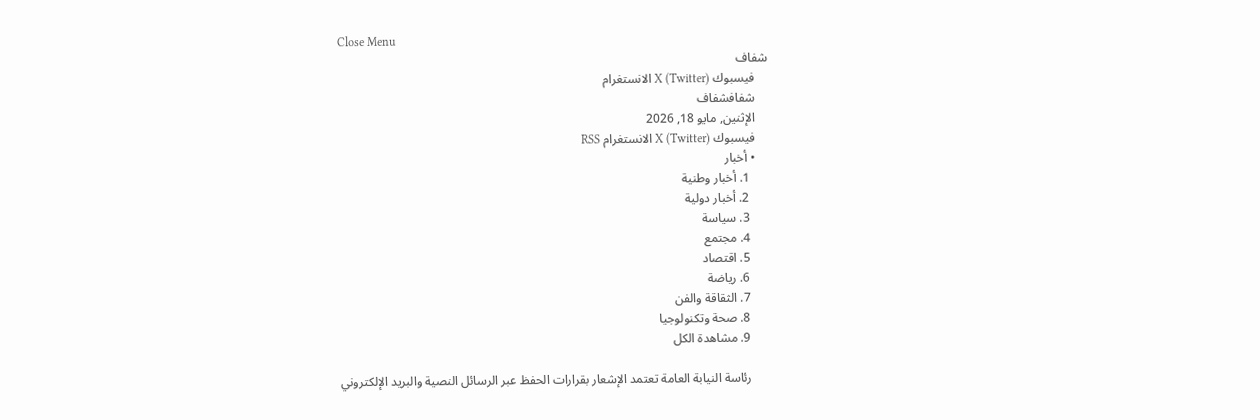Close Menu
شفاف
    فيسبوك X (Twitter) الانستغرام
    شفافشفاف
    الإثنين, مايو 18, 2026
    فيسبوك X (Twitter) الانستغرام RSS
    • أخبار
      1. أخبار وطنية
      2. أخبار دولية
      3. سياسة
      4. مجتمع
      5. اقتصاد
      6. رياضة
      7. الثقاقة والفن
      8. صحة وتكنولوجيا
      9. مشاهدة الكل

      رئاسة النيابة العامة تعتمد الإشعار بقرارات الحفظ عبر الرسائل النصية والبريد الإلكتروني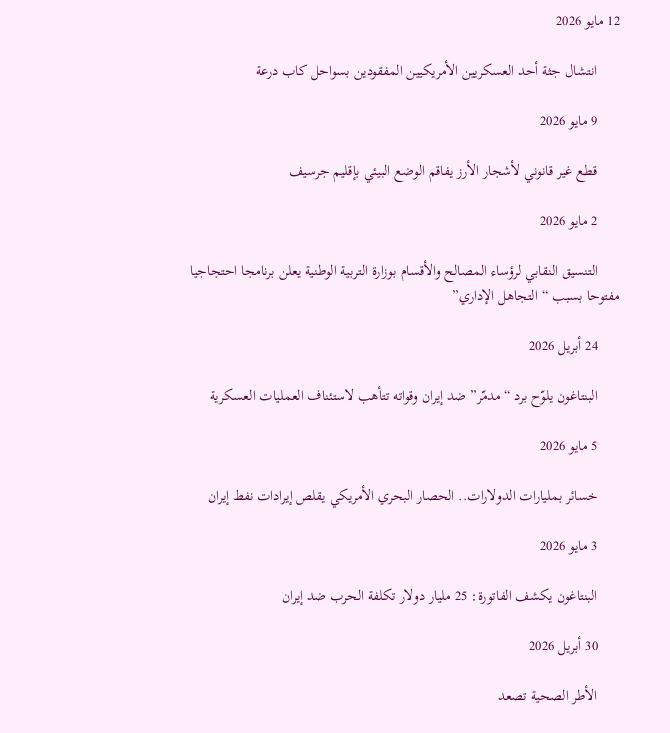12 مايو 2026

      انتشال جثة أحد العسكريين الأمريكيين المفقودين بسواحل كاب درعة

      9 مايو 2026

      قطع غير قانوني لأشجار الأرز يفاقم الوضع البيئي بإقليم جرسيف

      2 مايو 2026

      التنسيق النقابي لرؤساء المصالح والأقسام بوزارة التربية الوطنية يعلن برنامجا احتجاجيا مفتوحا بسبب “التجاهل الإداري”

      24 أبريل 2026

      البنتاغون يلوّح برد “مدمّر” ضد إيران وقواته تتأهب لاستئناف العمليات العسكرية

      5 مايو 2026

      خسائر بمليارات الدولارات.. الحصار البحري الأمريكي يقلص إيرادات نفط إيران

      3 مايو 2026

      البنتاغون يكشف الفاتورة: 25 مليار دولار تكلفة الحرب ضد إيران

      30 أبريل 2026

      الأطر الصحية تصعد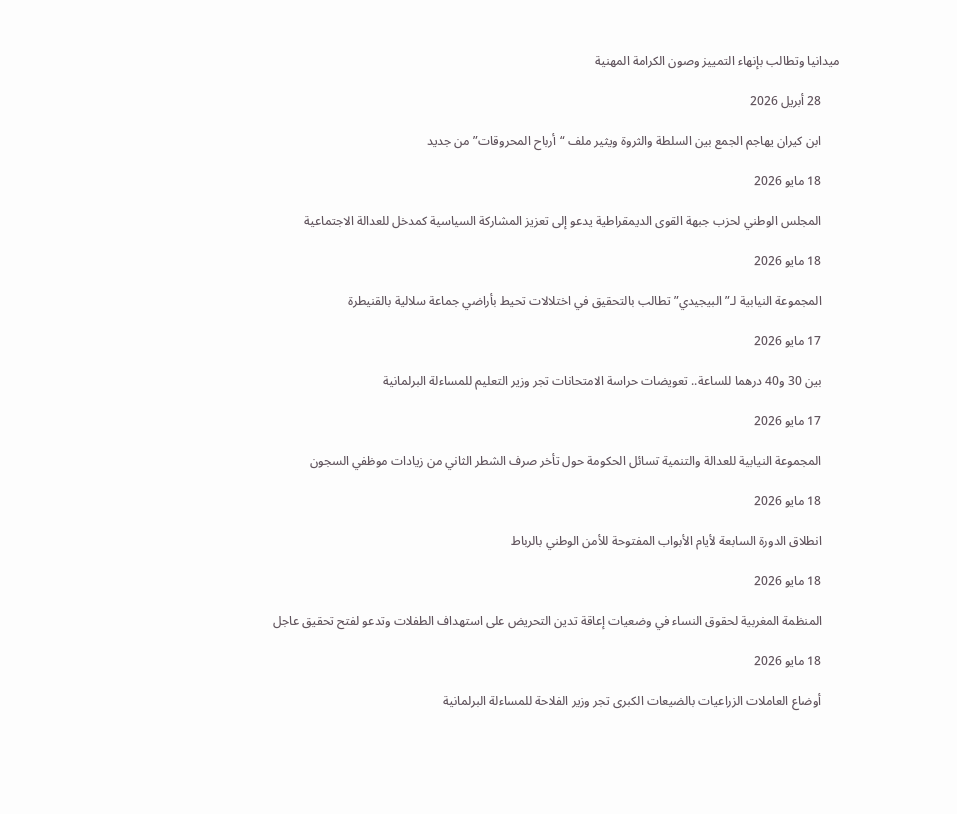ميدانيا وتطالب بإنهاء التمييز وصون الكرامة المهنية

      28 أبريل 2026

      ابن كيران يهاجم الجمع بين السلطة والثروة ويثير ملف “أرباح المحروقات” من جديد

      18 مايو 2026

      المجلس الوطني لحزب جبهة القوى الديمقراطية يدعو إلى تعزيز المشاركة السياسية كمدخل للعدالة الاجتماعية

      18 مايو 2026

      المجموعة النيابية لـ”البيجيدي” تطالب بالتحقيق في اختلالات تحيط بأراضي جماعة سلالية بالقنيطرة

      17 مايو 2026

      بين 30 و40 درهما للساعة.. تعويضات حراسة الامتحانات تجر وزير التعليم للمساءلة البرلمانية

      17 مايو 2026

      المجموعة النيابية للعدالة والتنمية تسائل الحكومة حول تأخر صرف الشطر الثاني من زيادات موظفي السجون

      18 مايو 2026

      انطلاق الدورة السابعة لأيام الأبواب المفتوحة للأمن الوطني بالرباط

      18 مايو 2026

      المنظمة المغربية لحقوق النساء في وضعيات إعاقة تدين التحريض على استهداف الطفلات وتدعو لفتح تحقيق عاجل

      18 مايو 2026

      أوضاع العاملات الزراعيات بالضيعات الكبرى تجر وزير الفلاحة للمساءلة البرلمانية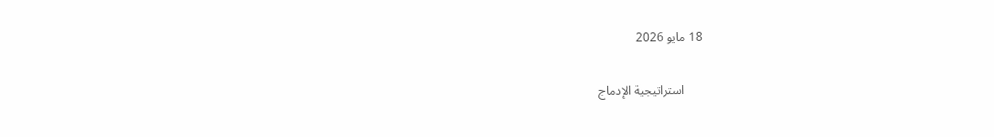18 مايو 2026

      استراتيجية الإدماج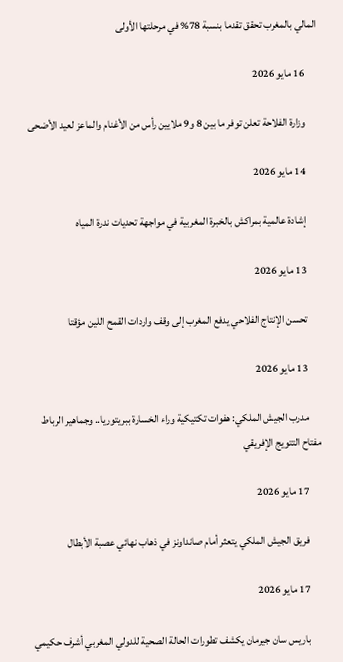المالي بالمغرب تحقق تقدما بنسبة 78% في مرحلتها الأولى

      16 مايو 2026

      وزارة الفلاحة تعلن توفر ما بين 8 و9 ملايين رأس من الأغنام والماعز لعيد الأضحى

      14 مايو 2026

      إشادة عالمية بمراكش بالخبرة المغربية في مواجهة تحديات ندرة المياه

      13 مايو 2026

      تحسن الإنتاج الفلاحي يدفع المغرب إلى وقف واردات القمح اللين مؤقتا

      13 مايو 2026

      مدرب الجيش الملكي: هفوات تكتيكية وراء الخسارة ببريتوريا.. وجماهير الرباط مفتاح التتويج الإفريقي

      17 مايو 2026

      فريق الجيش الملكي يتعثر أمام صانداونز في ذهاب نهائي عصبة الأبطال

      17 مايو 2026

      باريس سان جيرمان يكشف تطورات الحالة الصحية للدولي المغربي أشرف حكيمي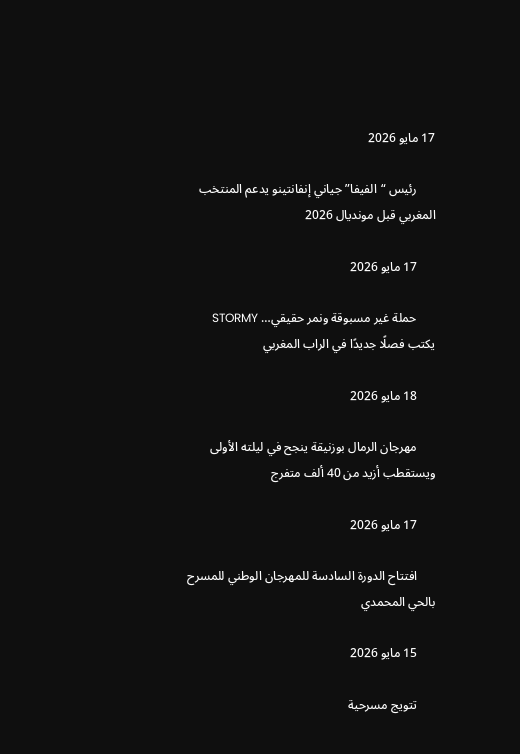17 مايو 2026

      رئيس “الفيفا” جياني إنفانتينو يدعم المنتخب المغربي قبل مونديال 2026

      17 مايو 2026

      حملة غير مسبوقة ونمر حقيقي… STORMY يكتب فصلًا جديدًا في الراب المغربي

      18 مايو 2026

      مهرجان الرمال بوزنيقة ينجح في ليلته الأولى ويستقطب أزيد من 40 ألف متفرج

      17 مايو 2026

      افتتاح الدورة السادسة للمهرجان الوطني للمسرح بالحي المحمدي

      15 مايو 2026

      تتويج مسرحية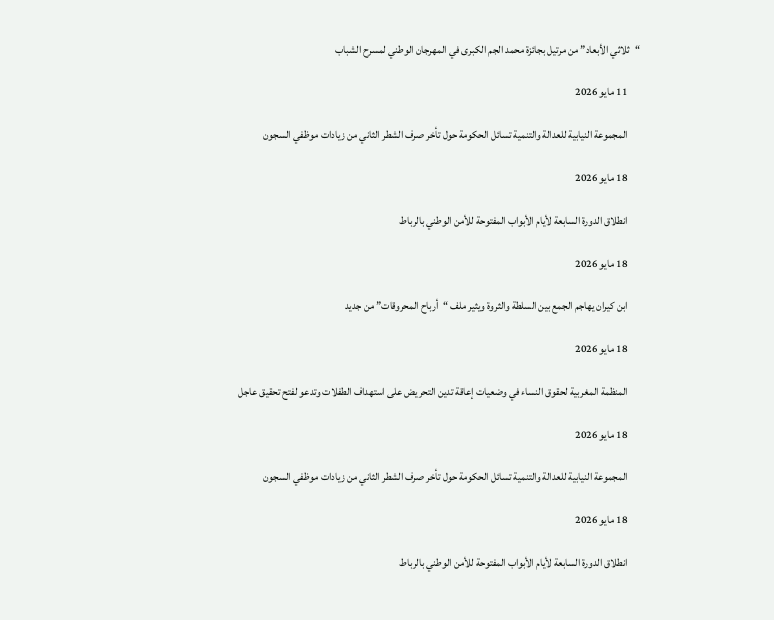“ثلاثي الأبعاد” من مرتيل بجائزة محمد الجم الكبرى في المهرجان الوطني لمسرح الشباب

      11 مايو 2026

      المجموعة النيابية للعدالة والتنمية تسائل الحكومة حول تأخر صرف الشطر الثاني من زيادات موظفي السجون

      18 مايو 2026

      انطلاق الدورة السابعة لأيام الأبواب المفتوحة للأمن الوطني بالرباط

      18 مايو 2026

      ابن كيران يهاجم الجمع بين السلطة والثروة ويثير ملف “أرباح المحروقات” من جديد

      18 مايو 2026

      المنظمة المغربية لحقوق النساء في وضعيات إعاقة تدين التحريض على استهداف الطفلات وتدعو لفتح تحقيق عاجل

      18 مايو 2026

      المجموعة النيابية للعدالة والتنمية تسائل الحكومة حول تأخر صرف الشطر الثاني من زيادات موظفي السجون

      18 مايو 2026

      انطلاق الدورة السابعة لأيام الأبواب المفتوحة للأمن الوطني بالرباط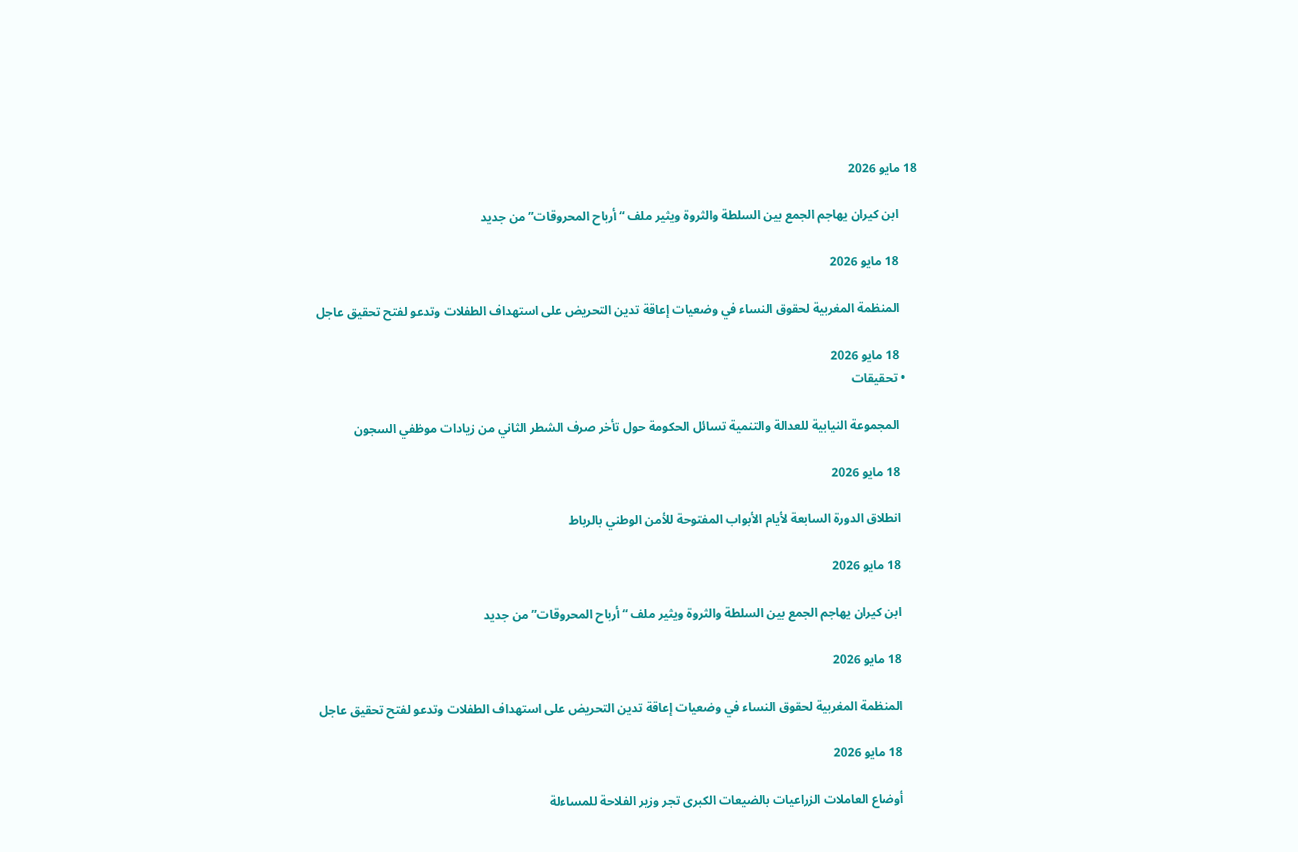18 مايو 2026

      ابن كيران يهاجم الجمع بين السلطة والثروة ويثير ملف “أرباح المحروقات” من جديد

      18 مايو 2026

      المنظمة المغربية لحقوق النساء في وضعيات إعاقة تدين التحريض على استهداف الطفلات وتدعو لفتح تحقيق عاجل

      18 مايو 2026
    • تحقيقات

      المجموعة النيابية للعدالة والتنمية تسائل الحكومة حول تأخر صرف الشطر الثاني من زيادات موظفي السجون

      18 مايو 2026

      انطلاق الدورة السابعة لأيام الأبواب المفتوحة للأمن الوطني بالرباط

      18 مايو 2026

      ابن كيران يهاجم الجمع بين السلطة والثروة ويثير ملف “أرباح المحروقات” من جديد

      18 مايو 2026

      المنظمة المغربية لحقوق النساء في وضعيات إعاقة تدين التحريض على استهداف الطفلات وتدعو لفتح تحقيق عاجل

      18 مايو 2026

      أوضاع العاملات الزراعيات بالضيعات الكبرى تجر وزير الفلاحة للمساءلة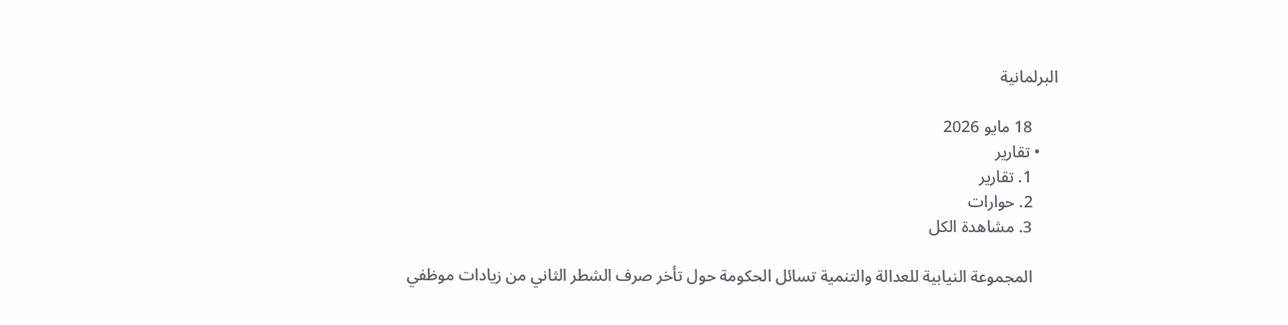البرلمانية

      18 مايو 2026
    • تقارير
      1. تقارير
      2. حوارات
      3. مشاهدة الكل

      المجموعة النيابية للعدالة والتنمية تسائل الحكومة حول تأخر صرف الشطر الثاني من زيادات موظفي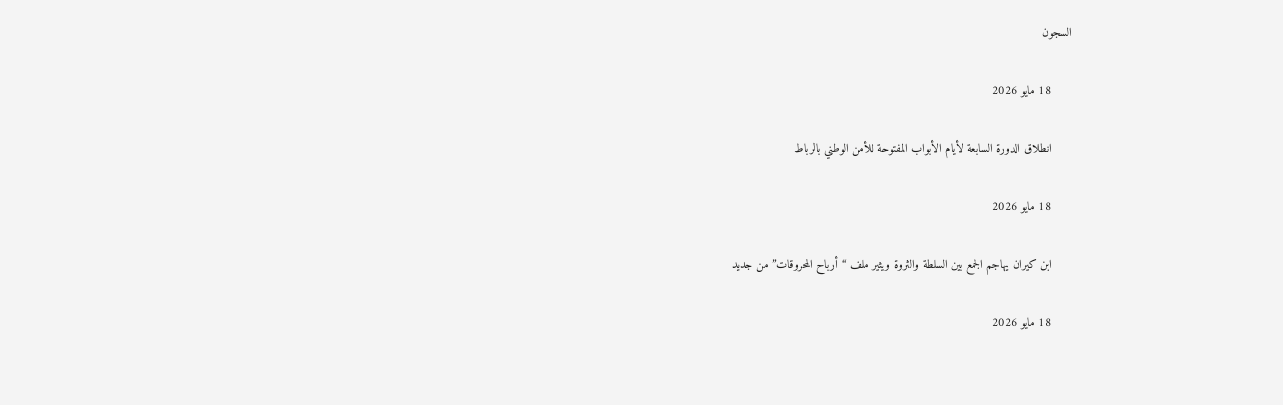السجون

      18 مايو 2026

      انطلاق الدورة السابعة لأيام الأبواب المفتوحة للأمن الوطني بالرباط

      18 مايو 2026

      ابن كيران يهاجم الجمع بين السلطة والثروة ويثير ملف “أرباح المحروقات” من جديد

      18 مايو 2026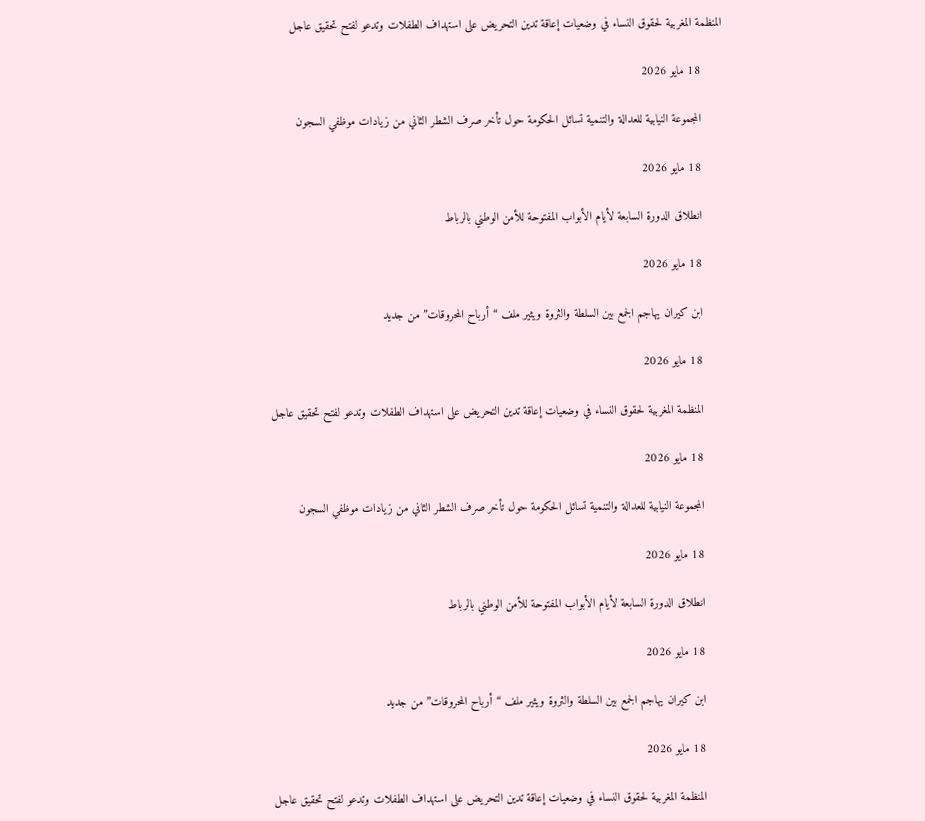المنظمة المغربية لحقوق النساء في وضعيات إعاقة تدين التحريض على استهداف الطفلات وتدعو لفتح تحقيق عاجل

      18 مايو 2026

      المجموعة النيابية للعدالة والتنمية تسائل الحكومة حول تأخر صرف الشطر الثاني من زيادات موظفي السجون

      18 مايو 2026

      انطلاق الدورة السابعة لأيام الأبواب المفتوحة للأمن الوطني بالرباط

      18 مايو 2026

      ابن كيران يهاجم الجمع بين السلطة والثروة ويثير ملف “أرباح المحروقات” من جديد

      18 مايو 2026

      المنظمة المغربية لحقوق النساء في وضعيات إعاقة تدين التحريض على استهداف الطفلات وتدعو لفتح تحقيق عاجل

      18 مايو 2026

      المجموعة النيابية للعدالة والتنمية تسائل الحكومة حول تأخر صرف الشطر الثاني من زيادات موظفي السجون

      18 مايو 2026

      انطلاق الدورة السابعة لأيام الأبواب المفتوحة للأمن الوطني بالرباط

      18 مايو 2026

      ابن كيران يهاجم الجمع بين السلطة والثروة ويثير ملف “أرباح المحروقات” من جديد

      18 مايو 2026

      المنظمة المغربية لحقوق النساء في وضعيات إعاقة تدين التحريض على استهداف الطفلات وتدعو لفتح تحقيق عاجل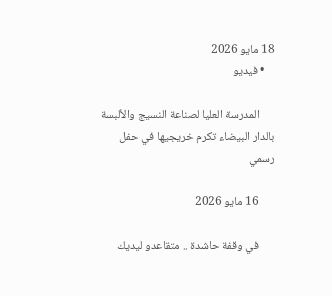18 مايو 2026
    • فيديو

      المدرسة العليا لصناعة النسيج والألبسة بالدار البيضاء تكرم خريجيها في حفل رسمي

      16 مايو 2026

      في وقفة حاشدة .. متقاعدو ليديك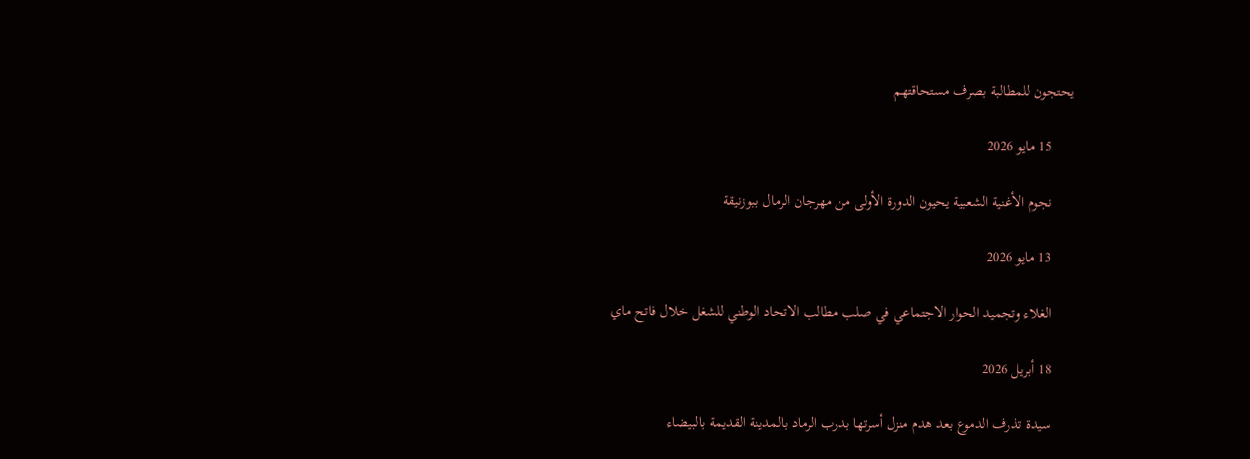يحتجون للمطالبة بصرف مستحاقتهم

      15 مايو 2026

      نجوم الأغنية الشعبية يحيون الدورة الأولى من مهرجان الرمال ببوزنيقة

      13 مايو 2026

      الغلاء وتجميد الحوار الاجتماعي في صلب مطالب الاتحاد الوطني للشغل خلال فاتح ماي

      18 أبريل 2026

      سيدة تذرف الدموع بعد هدم منزل أسرتها بدرب الرماد بالمدينة القديمة بالبيضاء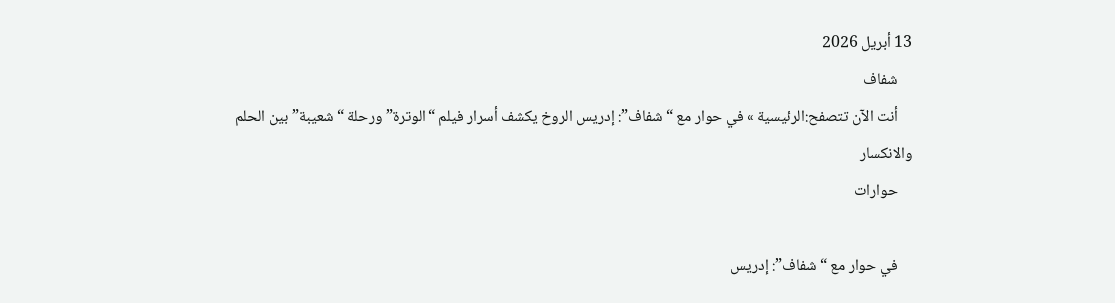13 أبريل 2026
    شفاف
    أنت الآن تتصفح:الرئيسية » في حوار مع “شفاف”: إدريس الروخ يكشف أسرار فيلم “الوترة” ورحلة “شعيبة” بين الحلم والانكسار
    حوارات

    في حوار مع “شفاف”: إدريس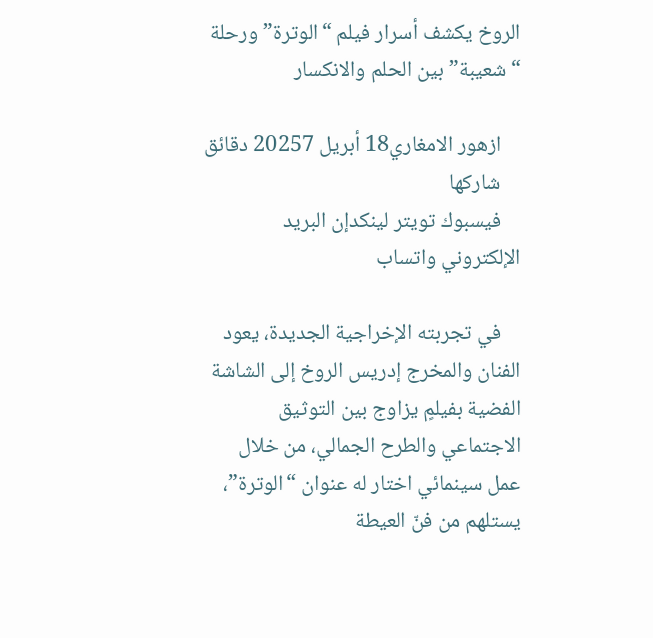الروخ يكشف أسرار فيلم “الوترة” ورحلة “شعيبة” بين الحلم والانكسار

    ازهور الامغاري18 أبريل 20257 دقائق
    شاركها
    فيسبوك تويتر لينكدإن البريد الإلكتروني واتساب

    في تجربته الإخراجية الجديدة، يعود الفنان والمخرج إدريس الروخ إلى الشاشة الفضية بفيلمٍ يزاوج بين التوثيق الاجتماعي والطرح الجمالي، من خلال عمل سينمائي اختار له عنوان “الوترة”، يستلهم من فنّ العيطة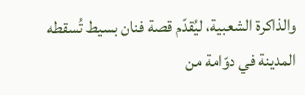والذاكرة الشعبية، ليُقدّم قصة فنان بسيط تُسقطه المدينة في دوّامة من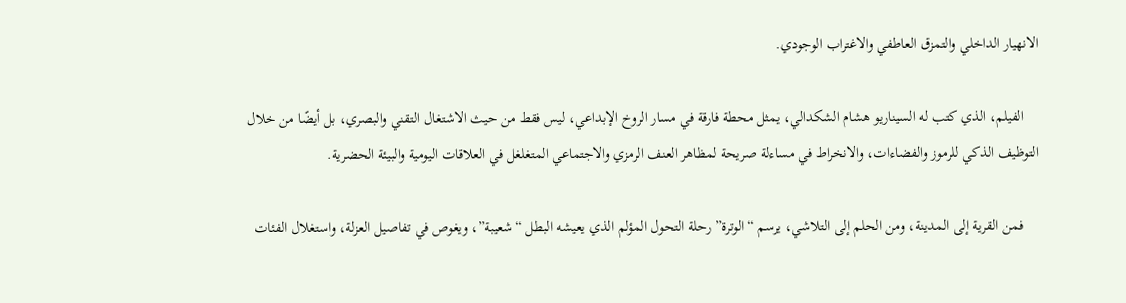الانهيار الداخلي والتمزق العاطفي والاغتراب الوجودي.

    الفيلم، الذي كتب له السيناريو هشام الشكدالي، يمثل محطة فارقة في مسار الروخ الإبداعي، ليس فقط من حيث الاشتغال التقني والبصري، بل أيضًا من خلال التوظيف الذكي للرموز والفضاءات، والانخراط في مساءلة صريحة لمظاهر العنف الرمزي والاجتماعي المتغلغل في العلاقات اليومية والبيئة الحضرية.

    فمن القرية إلى المدينة، ومن الحلم إلى التلاشي، يرسم “الوترة” رحلة التحول المؤلم الذي يعيشه البطل “شعيبة”، ويغوص في تفاصيل العزلة، واستغلال الفئات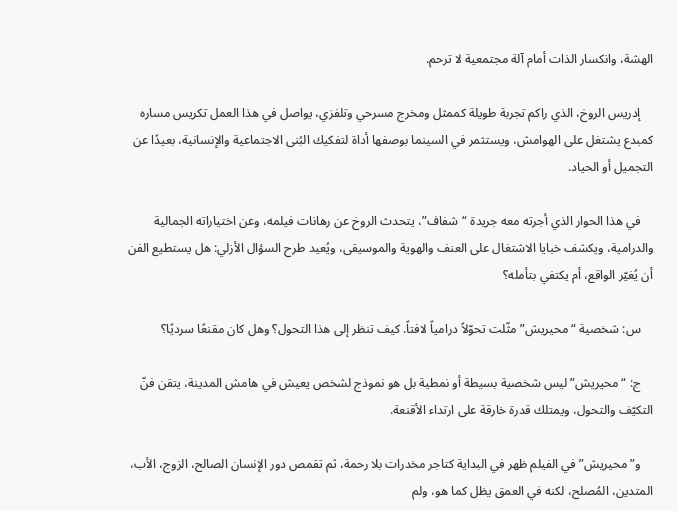الهشة، وانكسار الذات أمام آلة مجتمعية لا ترحم.

    إدريس الروخ، الذي راكم تجربة طويلة كممثل ومخرج مسرحي وتلفزي، يواصل في هذا العمل تكريس مساره كمبدع يشتغل على الهوامش، ويستثمر في السينما بوصفها أداة لتفكيك البُنى الاجتماعية والإنسانية، بعيدًا عن التجميل أو الحياد.

    في هذا الحوار الذي أجرته معه جريدة “شفاف”، يتحدث الروخ عن رهانات فيلمه، وعن اختياراته الجمالية والدرامية، ويكشف خبايا الاشتغال على العنف والهوية والموسيقى، ويُعيد طرح السؤال الأزلي: هل يستطيع الفن أن يُغيّر الواقع، أم يكتفي بتأمله؟

    س: شخصية “محيريش” مثّلت تحوّلاً درامياً لافتاً. كيف تنظر إلى هذا التحول؟ وهل كان مقنعًا سرديًا؟

    ج: “محيريش” ليس شخصية بسيطة أو نمطية بل هو نموذج لشخص يعيش في هامش المدينة، يتقن فنّ التكيّف والتحول، ويمتلك قدرة خارقة على ارتداء الأقنعة.

    و”محيريش” في الفيلم ظهر في البداية كتاجر مخدرات بلا رحمة، ثم تقمص دور الإنسان الصالح، الزوج، الأب، المتدين، المُصلح، لكنه في العمق يظل كما هو، ولم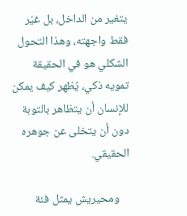يتغير من الداخل، بل غيّر فقط واجهته، وهذا التحول الشكلي هو في الحقيقة تمويه ذكي، يُظهر كيف يمكن للإنسان أن يتظاهر بالتوبة دون أن يتخلى عن جوهره الحقيقي.

    ومحيريش يمثل فئة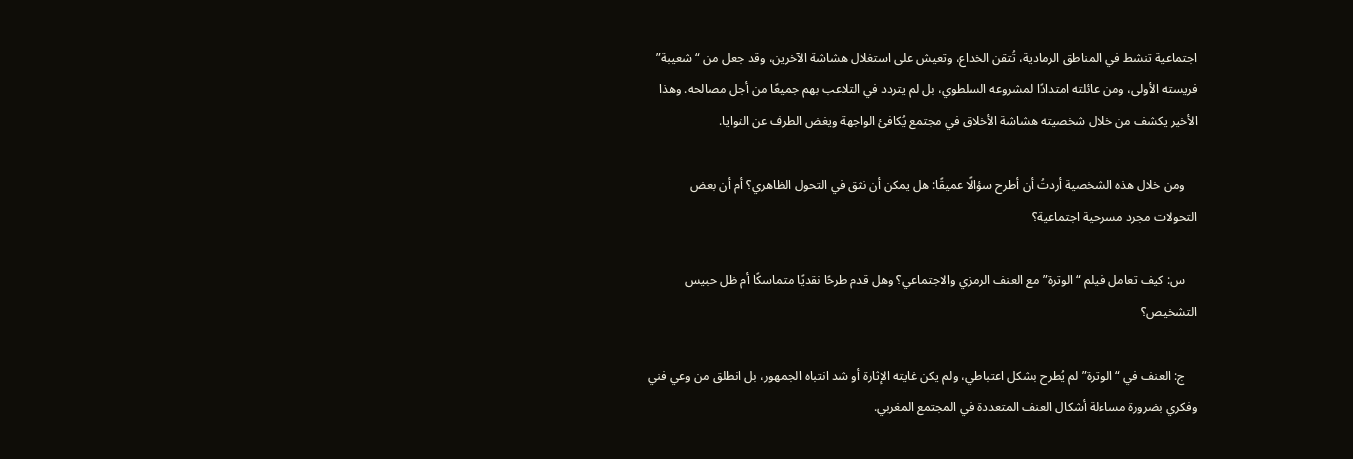اجتماعية تنشط في المناطق الرمادية، تُتقن الخداع، وتعيش على استغلال هشاشة الآخرين، وقد جعل من “شعيبة” فريسته الأولى، ومن عائلته امتدادًا لمشروعه السلطوي، بل لم يتردد في التلاعب بهم جميعًا من أجل مصالحه. وهذا الأخير يكشف من خلال شخصيته هشاشة الأخلاق في مجتمع يُكافئ الواجهة ويغض الطرف عن النوايا.

    ومن خلال هذه الشخصية أردتُ أن أطرح سؤالًا عميقًا: هل يمكن أن نثق في التحول الظاهري؟ أم أن بعض التحولات مجرد مسرحية اجتماعية؟

    س: كيف تعامل فيلم “الوترة” مع العنف الرمزي والاجتماعي؟ وهل قدم طرحًا نقديًا متماسكًا أم ظل حبيس التشخيص؟

    ج: العنف في “الوترة” لم يُطرح بشكل اعتباطي، ولم يكن غايته الإثارة أو شد انتباه الجمهور، بل انطلق من وعي فني وفكري بضرورة مساءلة أشكال العنف المتعددة في المجتمع المغربي.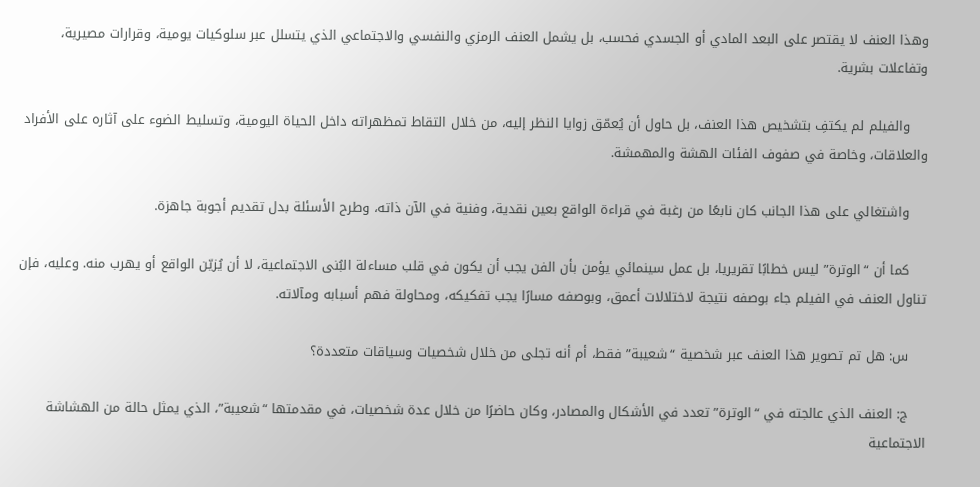وهذا العنف لا يقتصر على البعد المادي أو الجسدي فحسب، بل يشمل العنف الرمزي والنفسي والاجتماعي الذي يتسلل عبر سلوكيات يومية، وقرارات مصيرية، وتفاعلات بشرية.

    والفيلم لم يكتفِ بتشخيص هذا العنف، بل حاول أن يُعمّق زوايا النظر إليه، من خلال التقاط تمظهراته داخل الحياة اليومية، وتسليط الضوء على آثاره على الأفراد والعلاقات، وخاصة في صفوف الفئات الهشة والمهمشة.

    واشتغالي على هذا الجانب كان نابعًا من رغبة في قراءة الواقع بعين نقدية، وفنية في الآن ذاته، وطرح الأسئلة بدل تقديم أجوبة جاهزة.

    كما أن “الوترة” ليس خطابًا تقريريا، بل عمل سينمائي يؤمن بأن الفن يجب أن يكون في قلب مساءلة البُنى الاجتماعية، لا أن يُزيّن الواقع أو يهرب منه. وعليه، فإن تناول العنف في الفيلم جاء بوصفه نتيجة لاختلالات أعمق، وبوصفه مسارًا يجب تفكيكه، ومحاولة فهم أسبابه ومآلاته.

    س: هل تم تصوير هذا العنف عبر شخصية “شعيبة” فقط، أم أنه تجلى من خلال شخصيات وسياقات متعددة؟

    ج: العنف الذي عالجته في “الوترة” تعدد في الأشكال والمصادر، وكان حاضرًا من خلال عدة شخصيات، في مقدمتها “شعيبة”، الذي يمثل حالة من الهشاشة الاجتماعية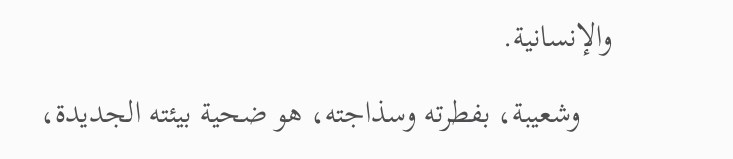والإنسانية.

    وشعيبة، بفطرته وسذاجته، هو ضحية بيئته الجديدة،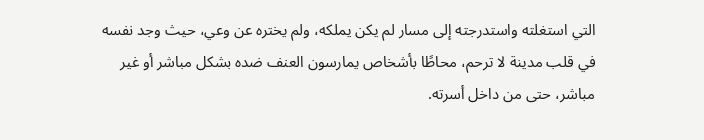التي استغلته واستدرجته إلى مسار لم يكن يملكه، ولم يختره عن وعي، حيث وجد نفسه في قلب مدينة لا ترحم، محاطًا بأشخاص يمارسون العنف ضده بشكل مباشر أو غير مباشر، حتى من داخل أسرته.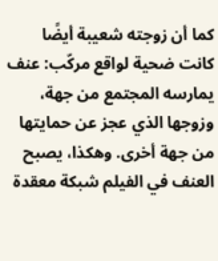كما أن زوجته شعيبة أيضًا كانت ضحية لواقع مركّب: عنف يمارسه المجتمع من جهة، وزوجها الذي عجز عن حمايتها من جهة أخرى. وهكذا، يصبح العنف في الفيلم شبكة معقدة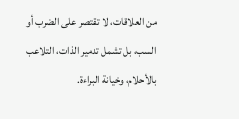من العلاقات، لا تقتصر على الضرب أو السب، بل تشمل تدمير الذات، التلاعب بالأحلام، وخيانة البراءة.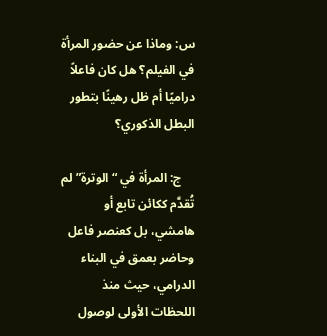س: وماذا عن حضور المرأة في الفيلم؟ هل كان فاعلاً دراميًا أم ظل رهينًا بتطور البطل الذكوري؟

    ج: المرأة في “الوترة” لم تُقدَّم ككائن تابع أو هامشي، بل كعنصر فاعل وحاضر بعمق في البناء الدرامي، حيث منذ اللحظات الأولى لوصول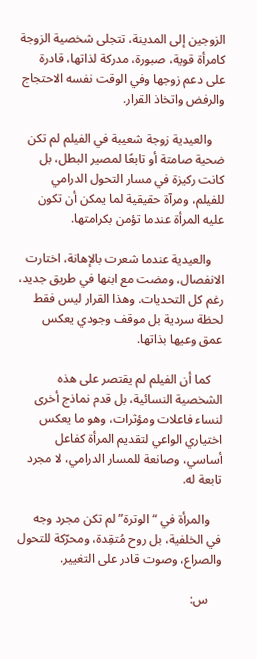الزوجين إلى المدينة، تتجلى شخصية الزوجة كامرأة قوية، صبورة، مدركة لذاتها، قادرة على دعم زوجها وفي الوقت نفسه الاحتجاج والرفض واتخاذ القرار.

    والعيدية زوجة شعيبة في الفيلم لم تكن ضحية صامتة أو تابعًا لمصير البطل، بل كانت ركيزة في مسار التحول الدرامي للفيلم، ومرآة حقيقية لما يمكن أن تكون عليه المرأة عندما تؤمن بكرامتها.

    والعيدية عندما شعرت بالإهانة، اختارت الانفصال، ومضت مع ابنها في طريق جديد، رغم كل التحديات. وهذا القرار ليس فقط لحظة سردية بل موقف وجودي يعكس عمق وعيها بذاتها.

    كما أن الفيلم لم يقتصر على هذه الشخصية النسائية، بل قدم نماذج أخرى لنساء فاعلات ومؤثرات، وهو ما يعكس اختياري الواعي لتقديم المرأة كفاعل أساسي، وصانعة للمسار الدرامي، لا مجرد تابعة له.

    والمرأة في “الوترة” لم تكن مجرد وجه في الخلفية، بل روح مُتقِدة، ومحرّكة للتحول والصراع، وصوت قادر على التغيير.

    س: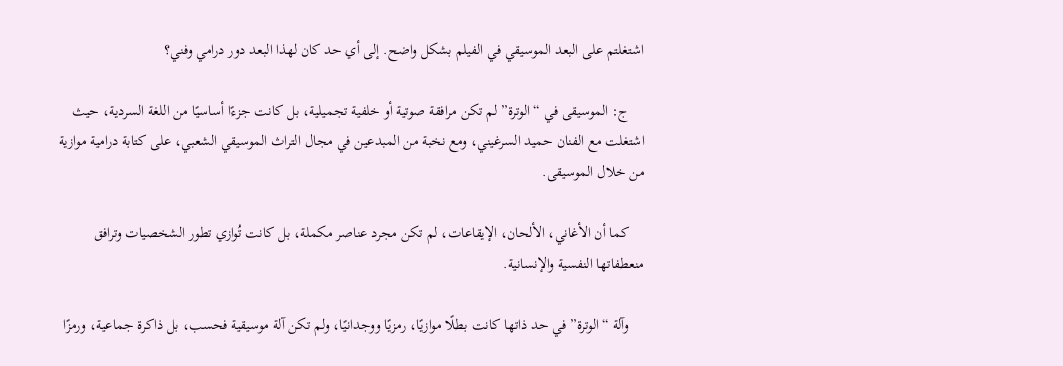اشتغلتم على البعد الموسيقي في الفيلم بشكل واضح. إلى أي حد كان لهذا البعد دور درامي وفني؟

    ج: الموسيقى في “الوترة” لم تكن مرافقة صوتية أو خلفية تجميلية، بل كانت جزءًا أساسيًا من اللغة السردية، حيث اشتغلت مع الفنان حميد السرغيني، ومع نخبة من المبدعين في مجال التراث الموسيقي الشعبي، على كتابة درامية موازية من خلال الموسيقى.

    كما أن الأغاني، الألحان، الإيقاعات، لم تكن مجرد عناصر مكملة، بل كانت تُوازي تطور الشخصيات وترافق منعطفاتها النفسية والإنسانية.

    وآلة “الوترة” في حد ذاتها كانت بطلًا موازيًا، رمزيًا ووجدانيًا، ولم تكن آلة موسيقية فحسب، بل ذاكرة جماعية، ورمزًا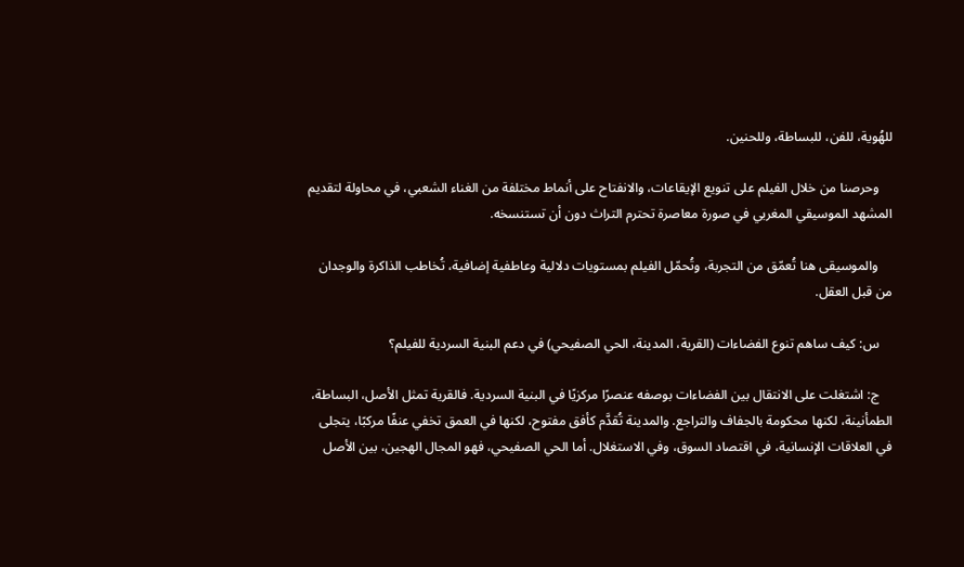للهُوية، للفن، للبساطة، وللحنين.

    وحرصنا من خلال الفيلم على تنويع الإيقاعات، والانفتاح على أنماط مختلفة من الغناء الشعبي، في محاولة لتقديم المشهد الموسيقي المغربي في صورة معاصرة تحترم التراث دون أن تستنسخه.

    والموسيقى هنا تُعمّق من التجربة، وتُحمّل الفيلم بمستويات دلالية وعاطفية إضافية، تُخاطب الذاكرة والوجدان من قبل العقل.

    س: كيف ساهم تنوع الفضاءات (القرية، المدينة، الحي الصفيحي) في دعم البنية السردية للفيلم؟

    ج: اشتغلت على الانتقال بين الفضاءات بوصفه عنصرًا مركزيًا في البنية السردية. فالقرية تمثل الأصل، البساطة، الطمأنينة، لكنها محكومة بالجفاف والتراجع. والمدينة تُقدَّم كأفق مفتوح، لكنها في العمق تخفي عنفًا مركبًا، يتجلى في العلاقات الإنسانية، في اقتصاد السوق، وفي الاستغلال. أما الحي الصفيحي، فهو المجال الهجين، بين الأصل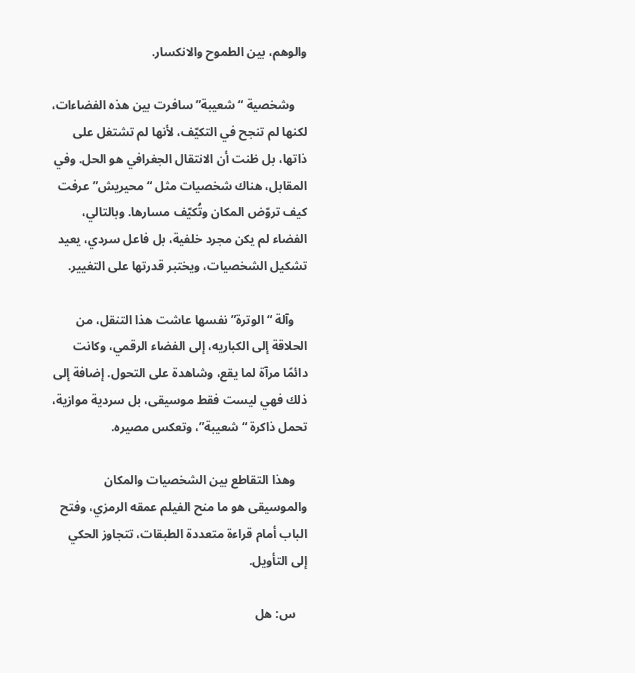والوهم، بين الطموح والانكسار.

    وشخصية “شعيبة” سافرت بين هذه الفضاءات، لكنها لم تنجح في التكيّف، لأنها لم تشتغل على ذاتها، بل ظنت أن الانتقال الجغرافي هو الحل. وفي المقابل، هناك شخصيات مثل “محيريش” عرفت كيف تروّض المكان وتُكيّف مسارها. وبالتالي، الفضاء لم يكن مجرد خلفية، بل فاعل سردي، يعيد تشكيل الشخصيات، ويختبر قدرتها على التغيير.

    وآلة “الوترة” نفسها عاشت هذا التنقل، من الحلاقة إلى الكباريه، إلى الفضاء الرقمي، وكانت دائمًا مرآة لما يقع، وشاهدة على التحول. إضافة إلى ذلك فهي ليست فقط موسيقى، بل سردية موازية، تحمل ذاكرة “شعيبة”، وتعكس مصيره.

    وهذا التقاطع بين الشخصيات والمكان والموسيقى هو ما منح الفيلم عمقه الرمزي، وفتح الباب أمام قراءة متعددة الطبقات، تتجاوز الحكي إلى التأويل.

    س: هل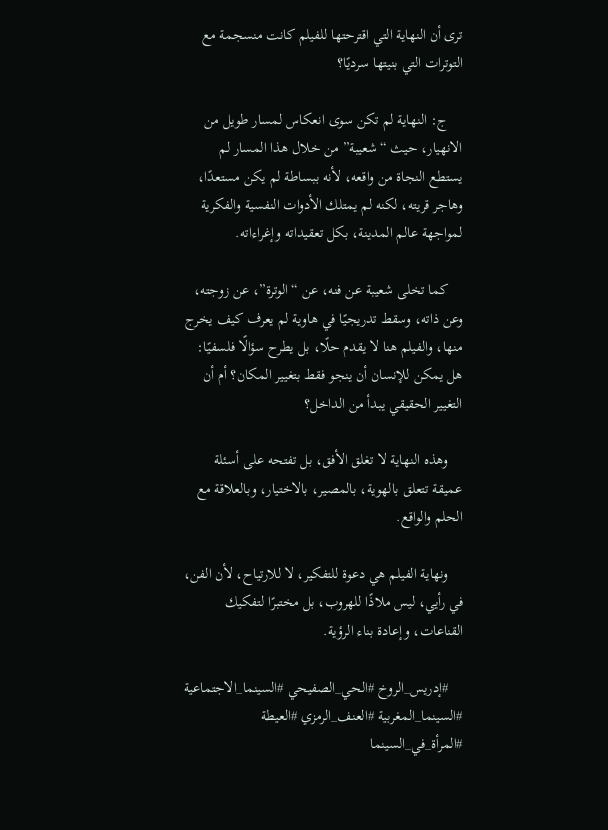ترى أن النهاية التي اقترحتها للفيلم كانت منسجمة مع التوترات التي بنيتها سرديًا؟

    ج: النهاية لم تكن سوى انعكاس لمسار طويل من الانهيار، حيث “شعيبة” من خلال هذا المسار لم يستطع النجاة من واقعه، لأنه ببساطة لم يكن مستعدًا، وهاجر قريته، لكنه لم يمتلك الأدوات النفسية والفكرية لمواجهة عالم المدينة، بكل تعقيداته وإغراءاته.

    كما تخلى شعيبة عن فنه، عن “الوترة”، عن زوجته، وعن ذاته، وسقط تدريجيًا في هاوية لم يعرف كيف يخرج منها، والفيلم هنا لا يقدم حلًا، بل يطرح سؤالًا فلسفيًا: هل يمكن للإنسان أن ينجو فقط بتغيير المكان؟ أم أن التغيير الحقيقي يبدأ من الداخل؟

    وهذه النهاية لا تغلق الأفق، بل تفتحه على أسئلة عميقة تتعلق بالهوية، بالمصير، بالاختيار، وبالعلاقة مع الحلم والواقع.

    ونهاية الفيلم هي دعوة للتفكير، لا للارتياح، لأن الفن، في رأيي، ليس ملاذًا للهروب، بل مختبرًا لتفكيك القناعات، وإعادة بناء الرؤية.

    #إدريس_الروخ #الحي_الصفيحي #السينما_الاجتماعية #السينما_المغربية #العنف_الرمزي #العيطة #المرأة_في_السينما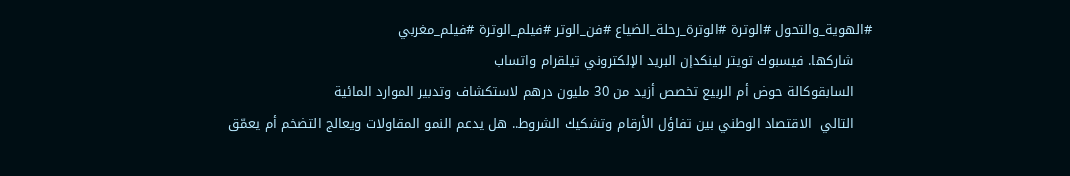#الهوية_والتحول #الوترة #الوترة_رحلة_الضياع #فن_الوتر #فيلم_الوترة #فيلم_مغربي
    شاركها. فيسبوك تويتر لينكدإن البريد الإلكتروني تيلقرام واتساب
    السابقوكالة حوض أم الربيع تخصص أزيد من 30 مليون درهم لاستكشاف وتدبير الموارد المائية
    التالي  الاقتصاد الوطني بين تفاؤل الأرقام وتشكيك الشروط.. هل يدعم النمو المقاولات ويعالج التضخم أم يعمّق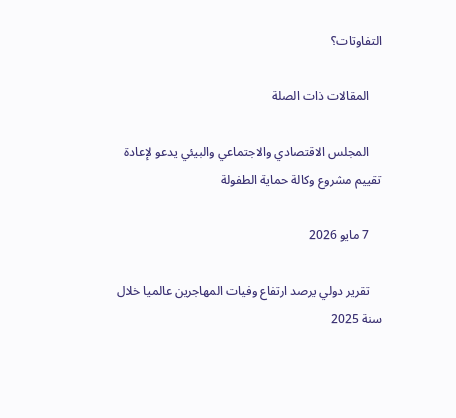التفاوتات؟

    المقالات ذات الصلة

    المجلس الاقتصادي والاجتماعي والبيئي يدعو لإعادة تقييم مشروع وكالة حماية الطفولة

    7 مايو 2026

    تقرير دولي يرصد ارتفاع وفيات المهاجرين عالميا خلال سنة 2025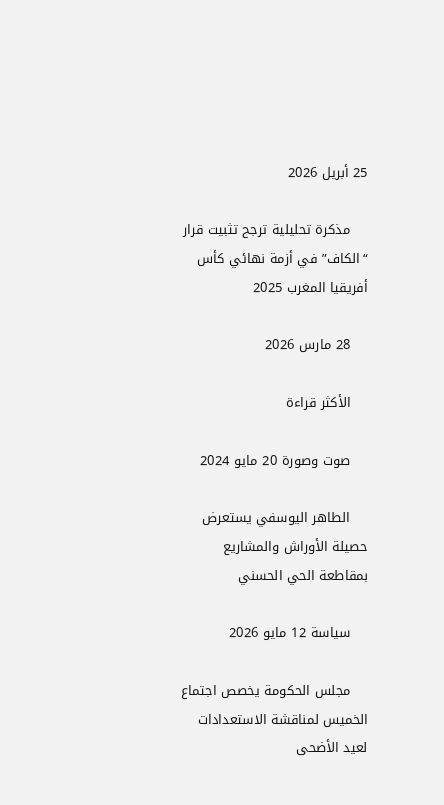25 أبريل 2026

    مذكرة تحليلية ترجح تثبيت قرار “الكاف” في أزمة نهائي كأس أفريقيا المغرب 2025

    28 مارس 2026

    الأكثر قراءة

    صوت وصورة 20 مايو 2024

    الطاهر اليوسفي يستعرض حصيلة الأوراش والمشاريع بمقاطعة الحي الحسني

    سياسة 12 مايو 2026

    مجلس الحكومة يخصص اجتماع الخميس لمناقشة الاستعدادات لعيد الأضحى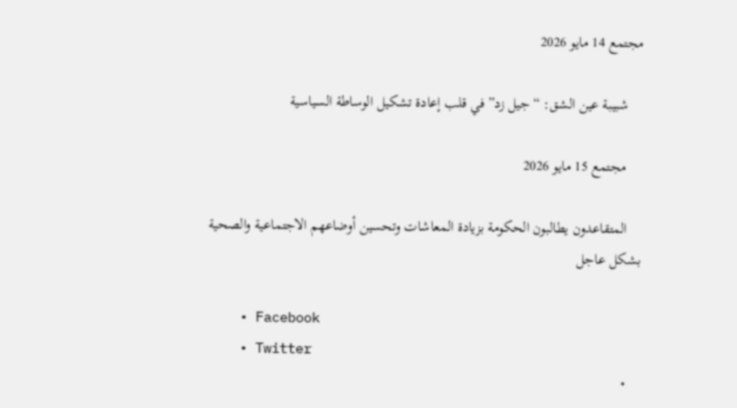مجتمع 14 مايو 2026

    شبيبة عين الشق: “جيل زد” في قلب إعادة تشكيل الوساطة السياسية

    مجتمع 15 مايو 2026

    المتقاعدون يطالبون الحكومة بزيادة المعاشات وتحسين أوضاعهم الاجتماعية والصحية بشكل عاجل

    • Facebook
    • Twitter
    •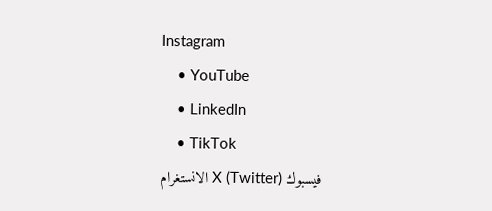Instagram
    • YouTube
    • LinkedIn
    • TikTok
    فيسبوك X (Twitter) الانستغرام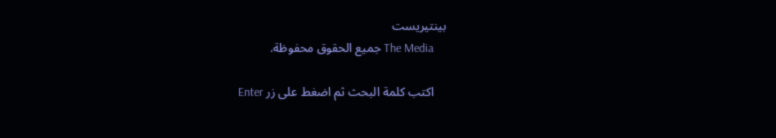بينتيريست
    The Media جميع الحقوق محفوظة.

    اكتب كلمة البحث ثم اضغط على زر Enter